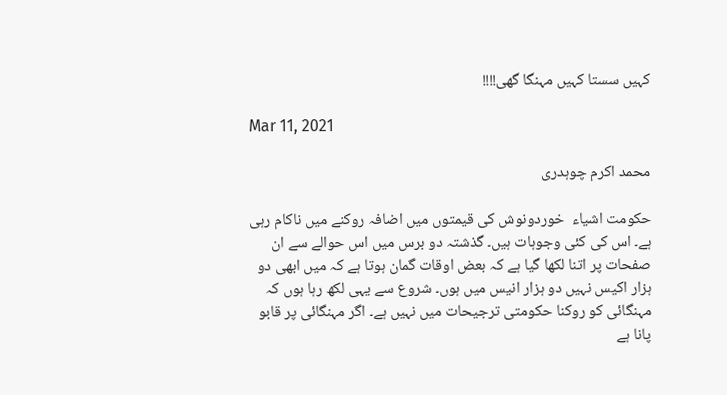کہیں سستا کہیں مہنگا گھی!!!!

Mar 11, 2021

محمد اکرم چوہدری

حکومت اشیاء  خوردونوش کی قیمتوں میں اضافہ روکنے میں ناکام رہی ہے۔ اس کی کئی وجوہات ہیں۔ گذشتہ دو برس میں اس حوالے سے ان صفحات پر اتنا لکھا گیا ہے کہ بعض اوقات گمان ہوتا ہے کہ میں ابھی دو ہزار اکیس نہیں دو ہزار انیس میں ہوں۔ شروع سے یہی لکھ رہا ہوں کہ مہنگائی کو روکنا حکومتی ترجیحات میں نہیں ہے۔ اگر مہنگائی پر قابو پانا ہے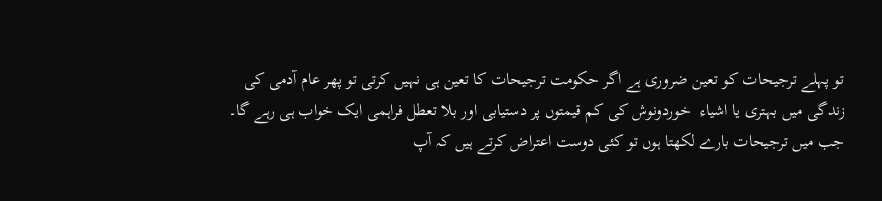تو پہلے ترجیحات کو تعین ضروری ہے اگر حکومت ترجیحات کا تعین ہی نہیں کرتی تو پھر عام آدمی کی زندگی میں بہتری یا اشیاء  خوردونوش کی کم قیمتوں پر دستیابی اور بلا تعطل فراہمی ایک خواب ہی رہے گا۔ جب میں ترجیحات بارے لکھتا ہوں تو کئی دوست اعتراض کرتے ہیں کہ آپ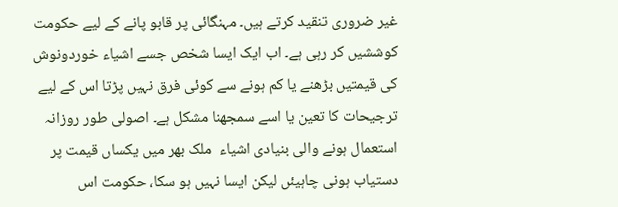غیر ضروری تنقید کرتے ہیں۔ مہنگائی پر قابو پانے کے لیے حکومت کوششیں کر رہی ہے۔ اب ایک ایسا شخص جسے اشیاء خوردونوش کی قیمتیں بڑھنے یا کم ہونے سے کوئی فرق نہیں پڑتا اس کے لیے ترجیحات کا تعین یا اسے سمجھنا مشکل ہے۔ اصولی طور روزانہ استعمال ہونے والی بنیادی اشیاء  ملک بھر میں یکساں قیمت پر دستیاب ہونی چاہیئں لیکن ایسا نہیں ہو سکا، حکومت اس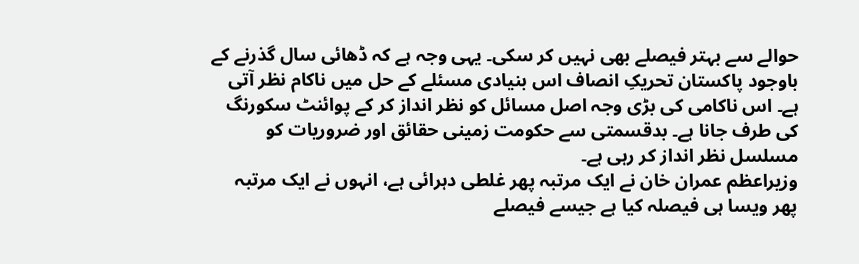حوالے سے بہتر فیصلے بھی نہیں کر سکی۔ یہی وجہ ہے کہ ڈھائی سال گذرنے کے باوجود پاکستان تحریکِ انصاف اس بنیادی مسئلے کے حل میں ناکام نظر آتی ہے۔ اس ناکامی کی بڑی وجہ اصل مسائل کو نظر انداز کر کے پوائنٹ سکورنگ کی طرف جانا ہے۔ بدقسمتی سے حکومت زمینی حقائق اور ضروریات کو مسلسل نظر انداز کر رہی ہے۔
وزیراعظم عمران خان نے ایک مرتبہ پھر غلطی دہرائی ہے، انہوں نے ایک مرتبہ پھر ویسا ہی فیصلہ کیا ہے جیسے فیصلے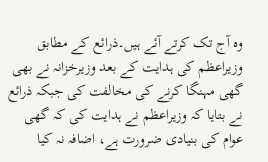وہ آج تک کرتے آئے ہیں۔ذرائع کے مطابق وزیراعظم کی ہدایت کے بعد وزیرخزانہ نے بھی گھی مہنگا کرنے کی مخالفت کی جبکہ ذرائع نے بتایا کہ وزیراعظم نے ہدایت کی کہ گھی عوام کی بنیادی ضرورت ہے، اضافہ نہ کیا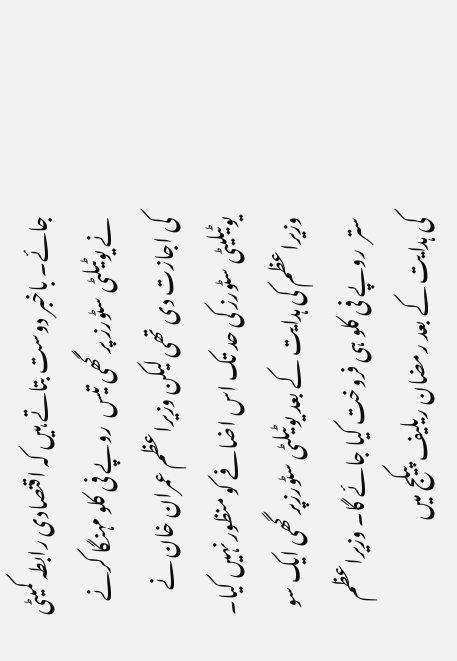جائے۔ باخبر دوست بتاتے ہیں کہ اقتصادی رابطہ کمیٹی نے یوٹیلٹی سٹورز پر گھی تیس  روپے فی کلو مہنگا کرنے کی اجازت دی تھی لیکن وزیراعظم عمران خان نے یوٹیلیٹی سٹورز کی حد تک اس اضافے کو منظور نہیں کیا۔ وزیراعظم کی ہدایت کے بعد یوٹیلٹی سٹورزپر گھی ایک سو ستر  روپے فی کلو ہی فروخت کیا جائے گا۔ وزیراعظم کی ہدایت کے بعد رمضان ریلیف پیکج میں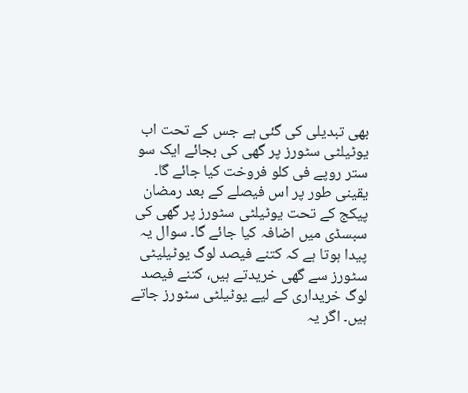بھی تبدیلی کی گئی ہے جس کے تحت اب یوٹیلٹی سٹورز پر گھی کی بجائے ایک سو  ستر روپے فی کلو فروخت کیا جائے گا۔ یقینی طور پر اس فیصلے کے بعد رمضان پیکج کے تحت یوٹیلٹی سٹورز پر گھی کی سبسڈی میں اضافہ کیا جائے گا۔ سوال یہ پیدا ہوتا ہے کہ کتنے فیصد لوگ یوٹیلیٹی سٹورز سے گھی خریدتے ہیں، کتنے فیصد لوگ خریداری کے لیے یوٹیلٹی سٹورز جاتے ہیں۔ اگر یہ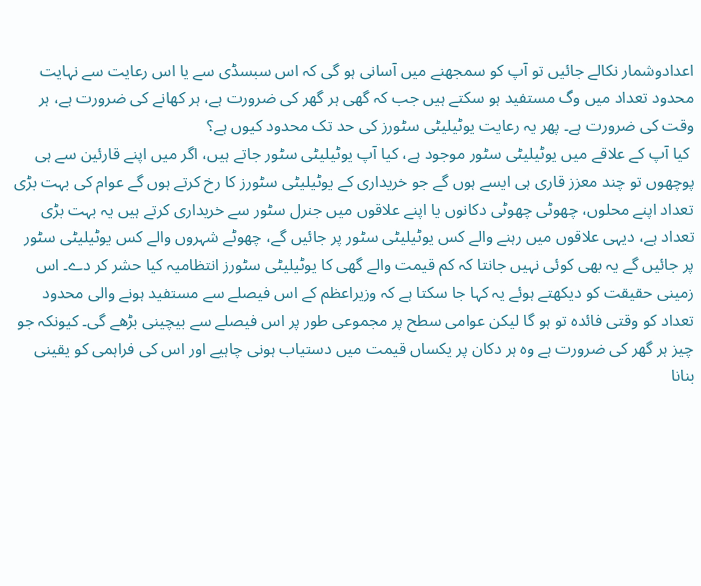اعدادوشمار نکالے جائیں تو آپ کو سمجھنے میں آسانی ہو گی کہ اس سبسڈی سے یا اس رعایت سے نہایت محدود تعداد میں وگ مستفید ہو سکتے ہیں جب کہ گھی ہر گھر کی ضرورت ہے، ہر کھانے کی ضرورت ہے، ہر وقت کی ضرورت ہے۔ پھر یہ رعایت یوٹیلیٹی سٹورز کی حد تک محدود کیوں ہے؟
 کیا آپ کے علاقے میں یوٹیلیٹی سٹور موجود ہے، کیا آپ یوٹیلیٹی سٹور جاتے ہیں، اگر میں اپنے قارئین سے ہی پوچھوں تو چند معزز قاری ہی ایسے ہوں گے جو خریداری کے یوٹیلیٹی سٹورز کا رخ کرتے ہوں گے عوام کی بہت بڑی تعداد اپنے محلوں، چھوٹی چھوٹی دکانوں یا اپنے علاقوں میں جنرل سٹور سے خریداری کرتے ہیں یہ بہت بڑی تعداد ہے، دیہی علاقوں میں رہنے والے کس یوٹیلیٹی سٹور پر جائیں گے، چھوٹے شہروں والے کس یوٹیلیٹی سٹور پر جائیں گے یہ بھی کوئی نہیں جانتا کہ کم قیمت والے گھی کا یوٹیلیٹی سٹورز انتظامیہ کیا حشر کر دے۔ اس زمینی حقیقت کو دیکھتے ہوئے یہ کہا جا سکتا ہے کہ وزیراعظم کے اس فیصلے سے مستفید ہونے والی محدود تعداد کو وقتی فائدہ تو ہو گا لیکن عوامی سطح پر مجموعی طور پر اس فیصلے سے بیچینی بڑھے گی۔ کیونکہ جو چیز ہر گھر کی ضرورت ہے وہ ہر دکان پر یکساں قیمت میں دستیاب ہونی چاہیے اور اس کی فراہمی کو یقینی بنانا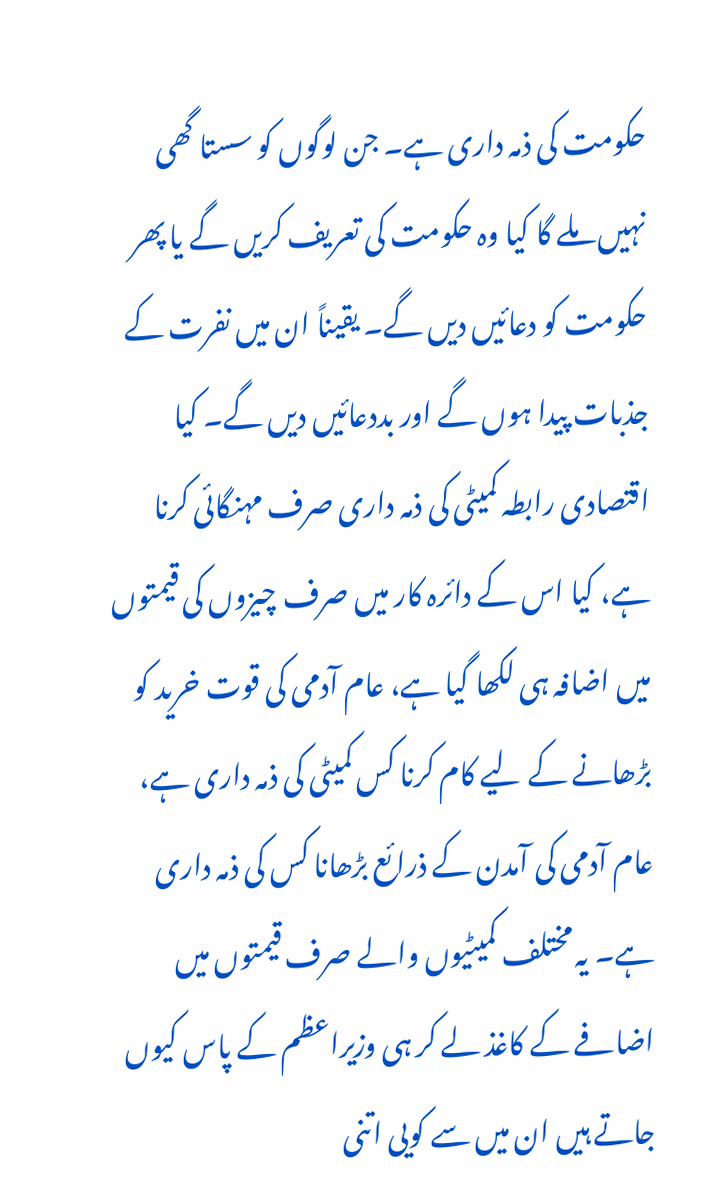حکومت کی ذمہ داری ہے۔ جن لوگوں کو سستا گھی نہیں ملے گا کیا وہ حکومت کی تعریف کریں گے یا پھر حکومت کو دعائیں دیں گے۔ یقیناً ان میں نفرت کے جذبات پیدا ہوں گے اور بددعائیں دیں گے۔ کیا اقتصادی رابطہ کمیٹی کی ذمہ داری صرف مہنگائی کرنا ہے، کیا اس کے دائرہ کار میں صرف چیزوں کی قیمتوں میں اضافہ ہی لکھا گیا ہے، عام آدمی کی قوت خرید کو بڑھانے کے لیے کام کرنا کس کمیٹی کی ذمہ داری ہے، عام آدمی کی آمدن کے ذرائع بڑھانا کس کی ذمہ داری ہے۔ یہ مختلف کمیٹیوں والے صرف قیمتوں میں اضافے کے کاغذ لے کر ہی وزیراعظم کے پاس کیوں جاتے ہیں ان میں سے کویی اتنی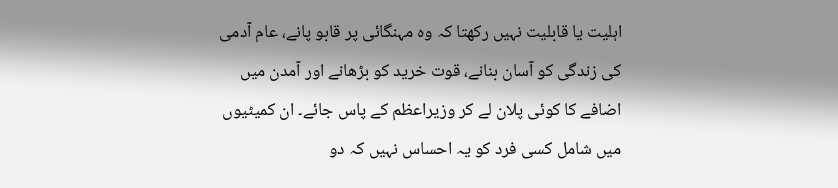اہلیت یا قابلیت نہیں رکھتا کہ وہ مہنگائی پر قابو پانے، عام آدمی کی زندگی کو آسان بنانے، قوت خرید کو بڑھانے اور آمدن میں اضافے کا کوئی پلان لے کر وزیراعظم کے پاس جائے۔ ان کمیٹیوں میں شامل کسی فرد کو یہ احساس نہیں کہ دو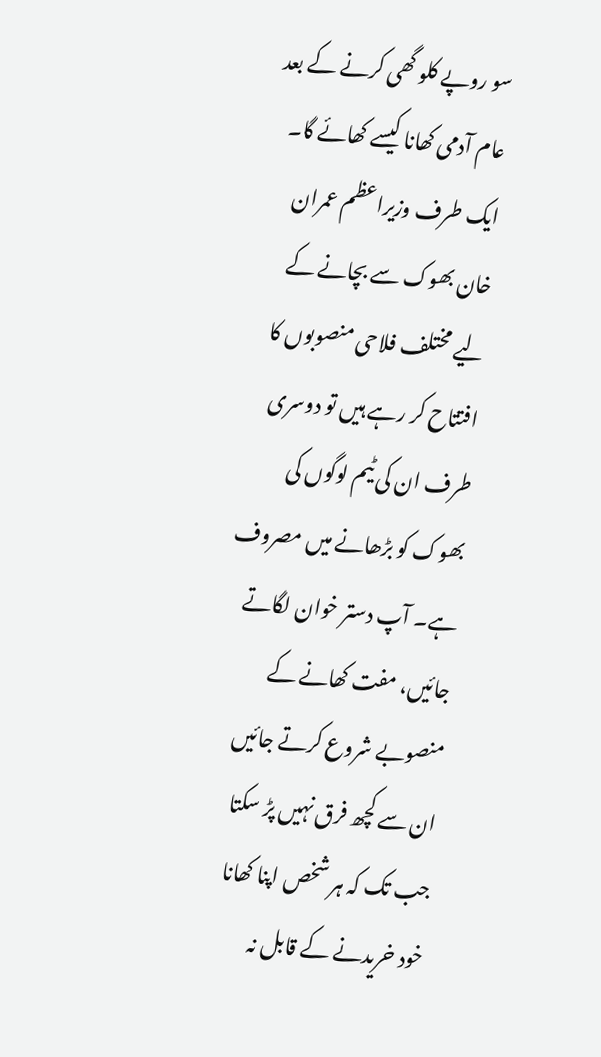سو روپے کلو گھی کرنے کے بعد عام آدمی کھانا کیسے کھائے گا۔ ایک طرف وزیراعظم عمران خان بھوک سے بچانے کے لیے مختلف فلاحی منصوبوں کا افتتاح کر رہے ہیں تو دوسری طرف ان کی ٹیم لوگوں کی بھوک کو بڑھانے میں مصروف ہے۔ آپ دستر خوان لگاتے جائیں، مفت کھانے کے منصوبے شروع کرتے جائیں ان سے کچھ فرق نہیں پڑ سکتا جب تک کہ ہر شخص اپنا کھانا خود خریدنے کے قابل نہ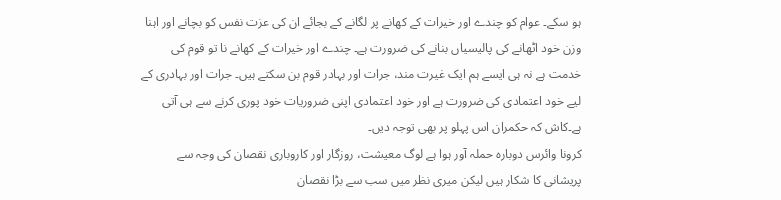ہو سکے۔ عوام کو چندے اور خیرات کے کھانے پر لگانے کے بجائے ان کی عزت نفس کو بچانے اور اہنا وزن خود اٹھانے کی پالیسیاں بنانے کی ضرورت ہے۔ چندے اور خیرات کے کھانے نا تو قوم کی خدمت ہے نہ ہی ایسے ہم ایک غیرت مند، جرات اور بہادر قوم بن سکتے ہیں۔ جرات اور بہادری کے لیے خود اعتمادی کی ضرورت ہے اور خود اعتمادی اپنی ضروریات خود پوری کرنے سے ہی آتی ہے۔کاش کہ حکمران اس پہلو پر بھی توجہ دیں۔
کرونا وائرس دوبارہ حملہ آور ہوا ہے لوگ معیشت، روزگار اور کاروباری نقصان کی وجہ سے پریشانی کا شکار ہیں لیکن میری نظر میں سب سے بڑا نقصان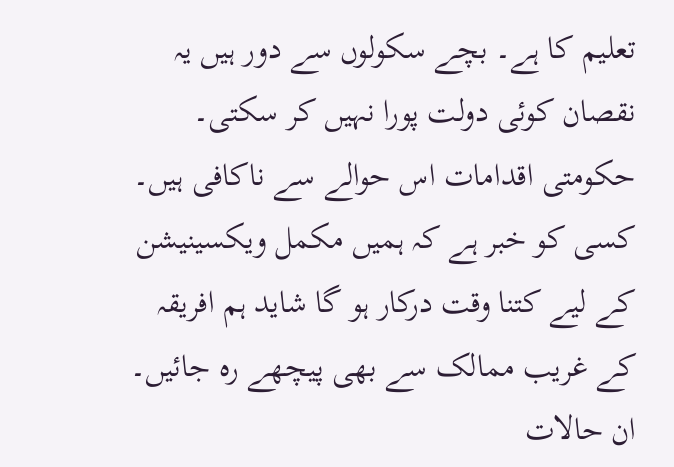تعلیم کا ہے۔ بچے سکولوں سے دور ہیں یہ نقصان کوئی دولت پورا نہیں کر سکتی۔ حکومتی اقدامات اس حوالے سے ناکافی ہیں۔ کسی کو خبر ہے کہ ہمیں مکمل ویکسینیشن کے لیے کتنا وقت درکار ہو گا شاید ہم افریقہ کے غریب ممالک سے بھی پیچھے رہ جائیں۔ ان حالات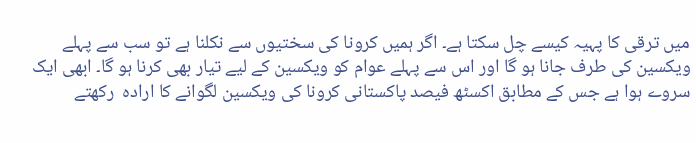میں ترقی کا پہیہ کیسے چل سکتا ہے۔ اگر ہمیں کرونا کی سختیوں سے نکلنا ہے تو سب سے پہلے ویکسین کی طرف جانا ہو گا اور اس سے پہلے عوام کو ویکسین کے لیے تیار بھی کرنا ہو گا۔ ابھی ایک سروے ہوا ہے جس کے مطابق اکسٹھ فیصد پاکستانی کرونا کی ویکسین لگوانے کا ارادہ  رکھتے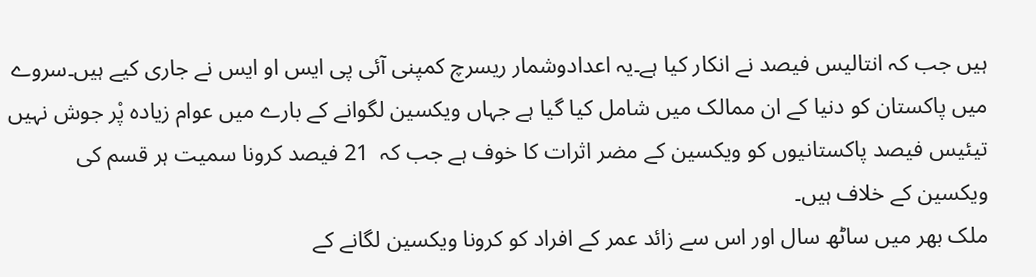ہیں جب کہ انتالیس فیصد نے انکار کیا ہے۔یہ اعدادوشمار ریسرچ کمپنی آئی پی ایس او ایس نے جاری کیے ہیں۔سروے میں پاکستان کو دنیا کے ان ممالک میں شامل کیا گیا ہے جہاں ویکسین لگوانے کے بارے میں عوام زیادہ پْر جوش نہیں  تیئیس فیصد پاکستانیوں کو ویکسین کے مضر اثرات کا خوف ہے جب کہ  21 فیصد کرونا سمیت ہر قسم کی ویکسین کے خلاف ہیں۔
ملک بھر میں ساٹھ سال اور اس سے زائد عمر کے افراد کو کرونا ویکسین لگانے کے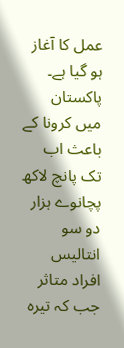عمل کا آغاز ہو گیا ہے۔ پاکستان میں کرونا کے باعث اب تک پانچ لاکھ پچانوے ہزار دو سو انتالیس افراد متاثر جب کہ تیرہ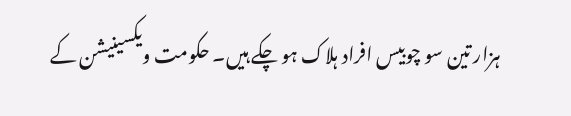ہزار تین سو چوبیس افراد ہلاک ہو چکے ہیں۔ حکومت ویکسینیشن کے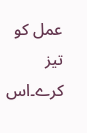عمل کو تیز کرے۔اس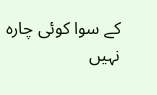کے سوا کوئی چارہ نہیں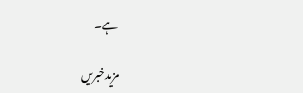ہے۔

مزیدخبریں